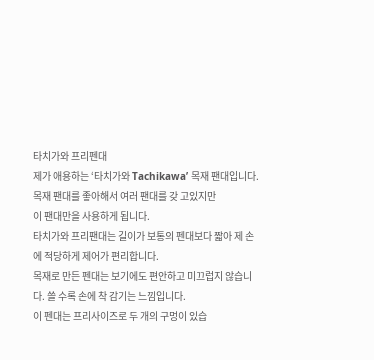타치가와 프리펜대
제가 애용하는 ‘타치가와 Tachikawa’ 목재 팬대입니다.
목재 팬대를 좋아해서 여러 팬대를 갖 고있지만
이 팬대만을 사용하게 됩니다.
타치가와 프리팬대는 길이가 보통의 펜대보다 짧아 제 손에 적당하게 제어가 편리합니다.
목재로 만든 펜대는 보기에도 편안하고 미끄럽지 않습니다. 쓸 수록 손에 착 감기는 느낌입니다.
이 펜대는 프리사이즈로 두 개의 구멍이 있습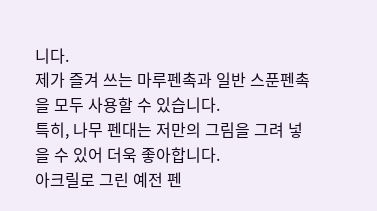니다.
제가 즐겨 쓰는 마루펜촉과 일반 스푼펜촉을 모두 사용할 수 있습니다.
특히, 나무 펜대는 저만의 그림을 그려 넣을 수 있어 더욱 좋아합니다.
아크릴로 그린 예전 펜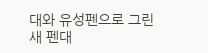대와 유성펜으로 그린 새 펜대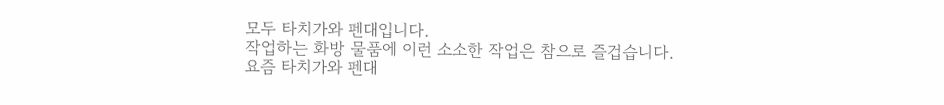모두 타치가와 펜대입니다.
작업하는 화방 물품에 이런 소소한 작업은 참으로 즐겁습니다.
요즘 타치가와 펜대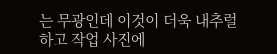는 무광인데 이것이 더욱 내추럴하고 작업 사진에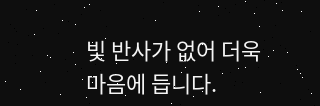빛 반사가 없어 더욱 마음에 듭니다.